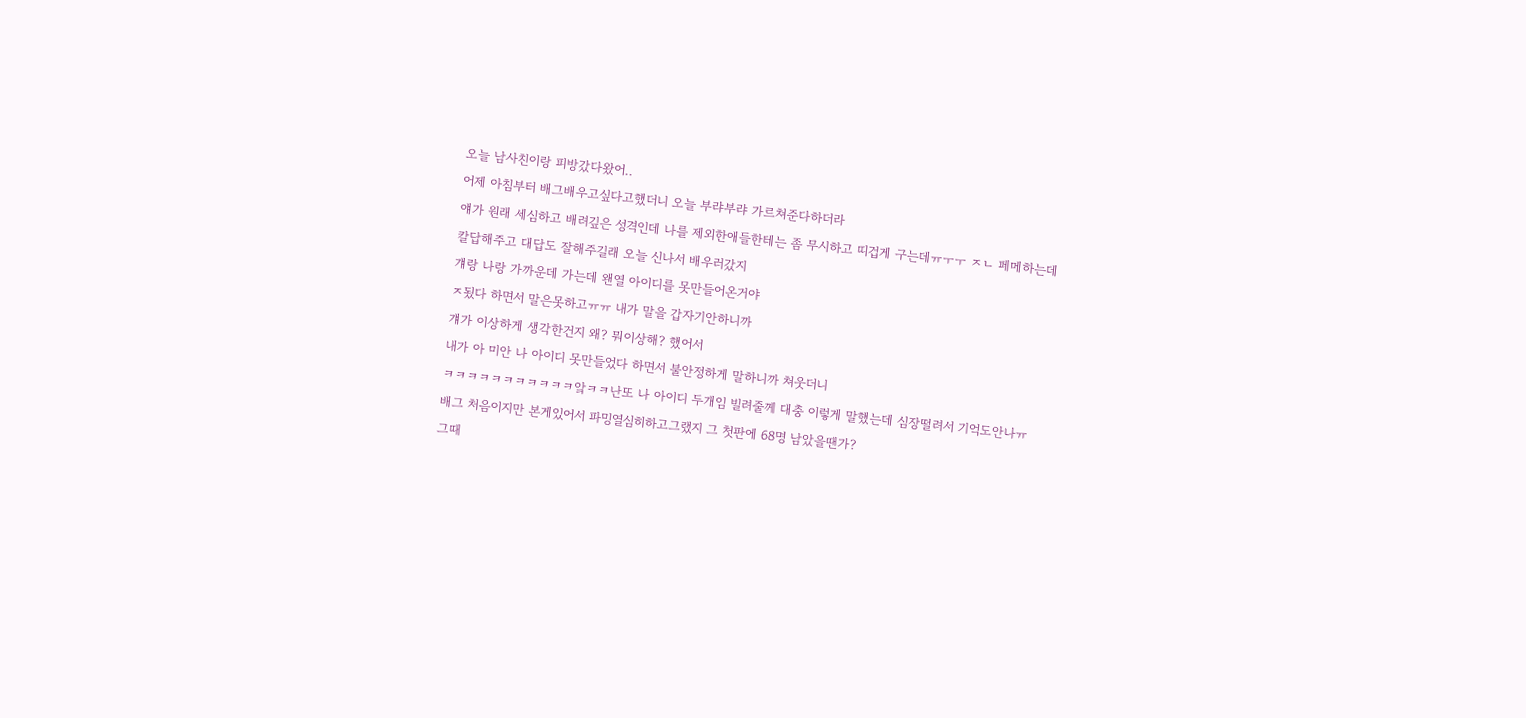오늘 남사친이랑 피방갔다왔어..
어제 아침부터 배그배우고싶다고했더니 오늘 부랴부랴 가르쳐준다하더라
얘가 원래 세심하고 배려깊은 성격인데 나를 제외한애들한테는 좀 무시하고 띠겁게 구는데ㅠㅜㅜ ㅈㄴ 페메하는데
칼답해주고 대답도 잘해주길래 오늘 신나서 배우러갔지
걔랑 나랑 가까운데 가는데 왠열 아이디를 못만들어온거야
ㅈ됬다 하면서 말은못하고ㅠㅠ 내가 말을 갑자기안하니까
걔가 이상하게 생각한건지 왜? 뭐이상해? 했어서
내가 아 미안 나 아이디 못만들었다 하면서 불안정하게 말하니까 쳐웃더니
ㅋㅋㅋㅋㅋㅋㅋㅋㅋㅋㅋ앜ㅋㅋ난또 나 아이디 두개임 빌려줄께 대충 이렇게 말했는데 심장떨려서 기억도안나ㅠ
배그 처음이지만 본게있어서 파밍열심히하고그랬지 그 첫판에 68명 남았을땐가?
그때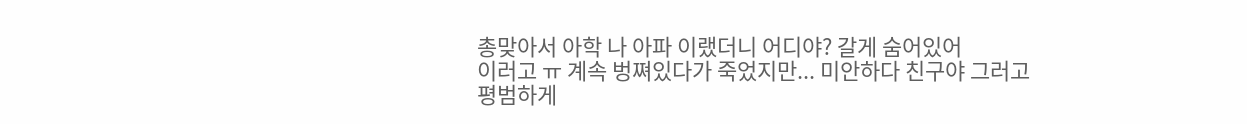총맞아서 아학 나 아파 이랬더니 어디야? 갈게 숨어있어
이러고 ㅠ 계속 벙쪄있다가 죽었지만... 미안하다 친구야 그러고
평범하게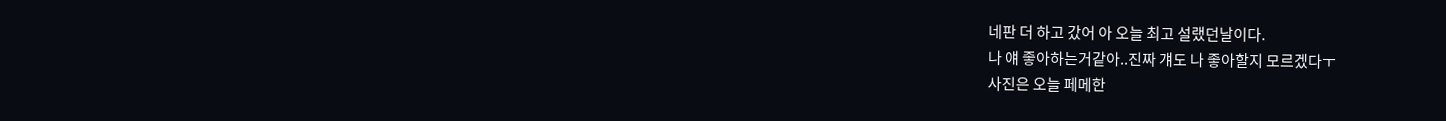네판 더 하고 갔어 아 오늘 최고 설랬던날이다.
나 얘 좋아하는거같아..진짜 걔도 나 좋아할지 모르겠다ㅜ
사진은 오늘 페메한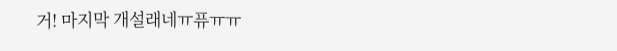거! 마지막 개설래네ㅠ퓨ㅠㅠ